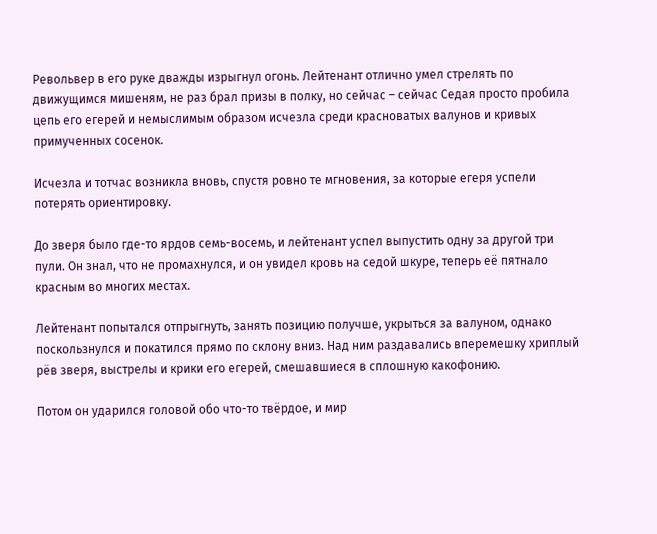Револьвер в его руке дважды изрыгнул огонь. Лейтенант отлично умел стрелять по движущимся мишеням, не раз брал призы в полку, но сейчас – сейчас Седая просто пробила цепь его егерей и немыслимым образом исчезла среди красноватых валунов и кривых примученных сосенок.

Исчезла и тотчас возникла вновь, спустя ровно те мгновения, за которые егеря успели потерять ориентировку.

До зверя было где-то ярдов семь-восемь, и лейтенант успел выпустить одну за другой три пули. Он знал, что не промахнулся, и он увидел кровь на седой шкуре, теперь её пятнало красным во многих местах.

Лейтенант попытался отпрыгнуть, занять позицию получше, укрыться за валуном, однако поскользнулся и покатился прямо по склону вниз. Над ним раздавались вперемешку хриплый рёв зверя, выстрелы и крики его егерей, смешавшиеся в сплошную какофонию.

Потом он ударился головой обо что-то твёрдое, и мир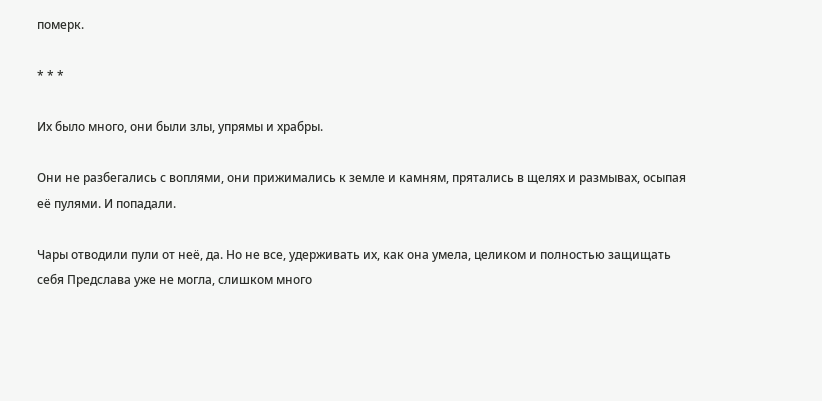померк.

* * *

Их было много, они были злы, упрямы и храбры.

Они не разбегались с воплями, они прижимались к земле и камням, прятались в щелях и размывах, осыпая её пулями. И попадали.

Чары отводили пули от неё, да. Но не все, удерживать их, как она умела, целиком и полностью защищать себя Предслава уже не могла, слишком много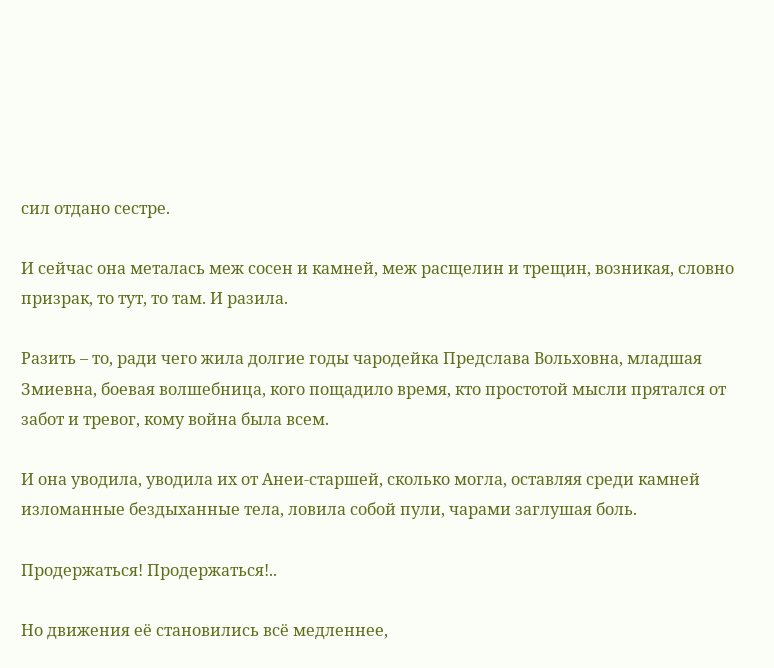сил отдано сестре.

И сейчас она металась меж сосен и камней, меж расщелин и трещин, возникая, словно призрак, то тут, то там. И разила.

Разить – то, ради чего жила долгие годы чародейка Предслава Вольховна, младшая Змиевна, боевая волшебница, кого пощадило время, кто простотой мысли прятался от забот и тревог, кому война была всем.

И она уводила, уводила их от Анеи-старшей, сколько могла, оставляя среди камней изломанные бездыханные тела, ловила собой пули, чарами заглушая боль.

Продержаться! Продержаться!..

Но движения её становились всё медленнее,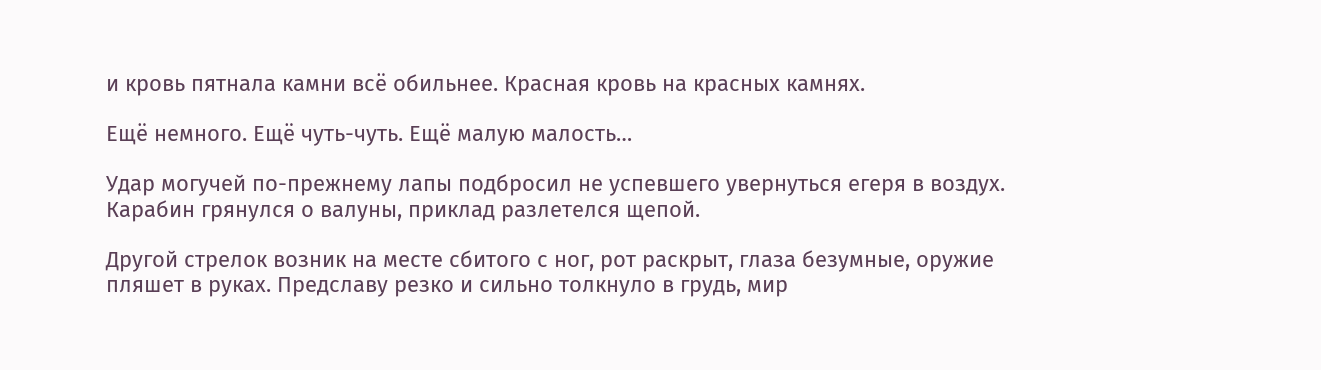и кровь пятнала камни всё обильнее. Красная кровь на красных камнях.

Ещё немного. Ещё чуть-чуть. Ещё малую малость…

Удар могучей по-прежнему лапы подбросил не успевшего увернуться егеря в воздух. Карабин грянулся о валуны, приклад разлетелся щепой.

Другой стрелок возник на месте сбитого с ног, рот раскрыт, глаза безумные, оружие пляшет в руках. Предславу резко и сильно толкнуло в грудь, мир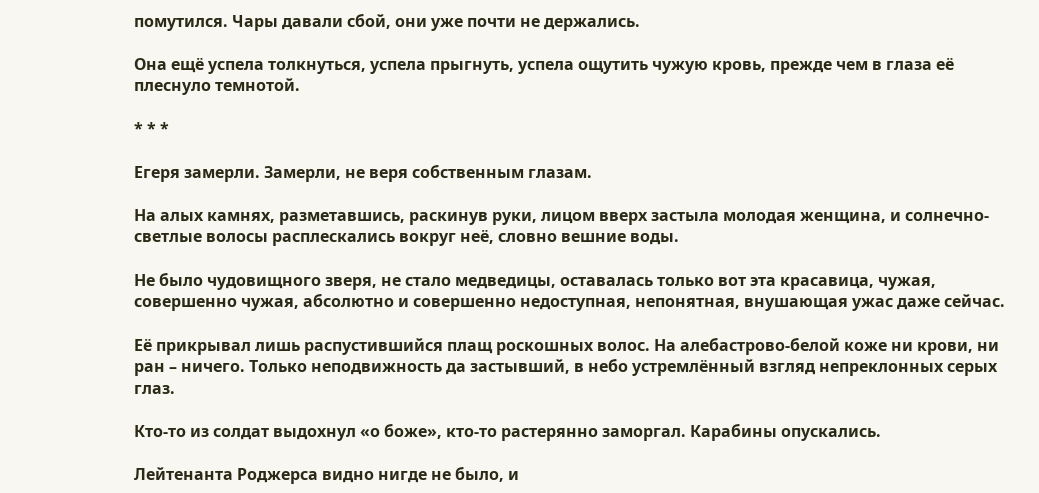помутился. Чары давали сбой, они уже почти не держались.

Она ещё успела толкнуться, успела прыгнуть, успела ощутить чужую кровь, прежде чем в глаза её плеснуло темнотой.

* * *

Егеря замерли. Замерли, не веря собственным глазам.

На алых камнях, разметавшись, раскинув руки, лицом вверх застыла молодая женщина, и солнечно-светлые волосы расплескались вокруг неё, словно вешние воды.

Не было чудовищного зверя, не стало медведицы, оставалась только вот эта красавица, чужая, совершенно чужая, абсолютно и совершенно недоступная, непонятная, внушающая ужас даже сейчас.

Её прикрывал лишь распустившийся плащ роскошных волос. На алебастрово-белой коже ни крови, ни ран – ничего. Только неподвижность да застывший, в небо устремлённый взгляд непреклонных серых глаз.

Кто-то из солдат выдохнул «о боже», кто-то растерянно заморгал. Карабины опускались.

Лейтенанта Роджерса видно нигде не было, и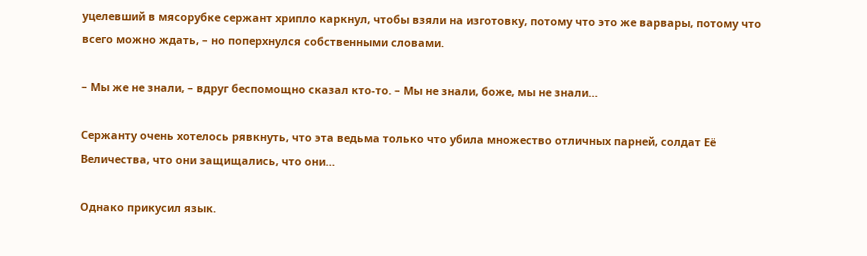уцелевший в мясорубке сержант хрипло каркнул, чтобы взяли на изготовку, потому что это же варвары, потому что всего можно ждать, – но поперхнулся собственными словами.

– Мы же не знали, – вдруг беспомощно сказал кто-то. – Мы не знали, боже, мы не знали…

Сержанту очень хотелось рявкнуть, что эта ведьма только что убила множество отличных парней, солдат Её Величества, что они защищались, что они…

Однако прикусил язык.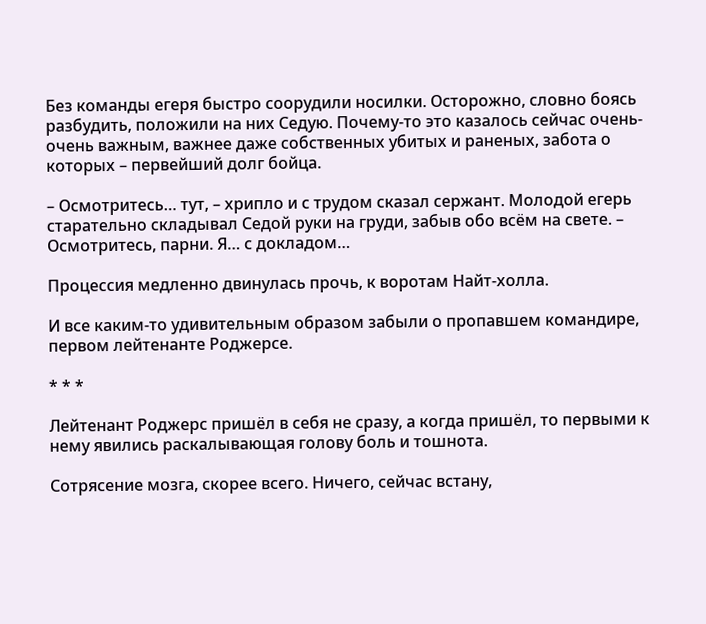Без команды егеря быстро соорудили носилки. Осторожно, словно боясь разбудить, положили на них Седую. Почему-то это казалось сейчас очень-очень важным, важнее даже собственных убитых и раненых, забота о которых – первейший долг бойца.

– Осмотритесь… тут, – хрипло и с трудом сказал сержант. Молодой егерь старательно складывал Седой руки на груди, забыв обо всём на свете. – Осмотритесь, парни. Я… с докладом…

Процессия медленно двинулась прочь, к воротам Найт-холла.

И все каким-то удивительным образом забыли о пропавшем командире, первом лейтенанте Роджерсе.

* * *

Лейтенант Роджерс пришёл в себя не сразу, а когда пришёл, то первыми к нему явились раскалывающая голову боль и тошнота.

Сотрясение мозга, скорее всего. Ничего, сейчас встану,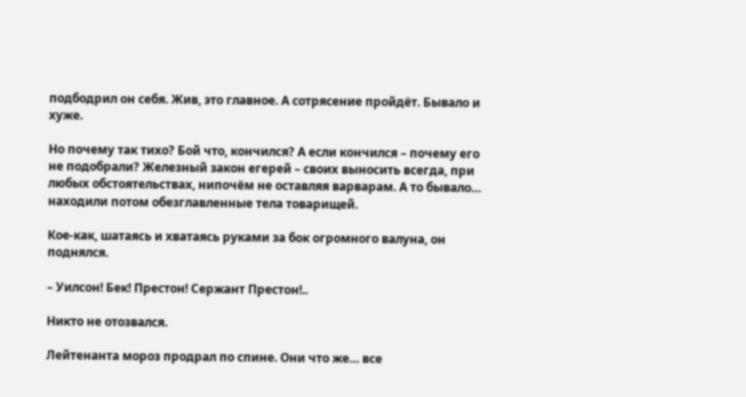подбодрил он себя. Жив, это главное. А сотрясение пройдёт. Бывало и хуже.

Но почему так тихо? Бой что, кончился? А если кончился – почему его не подобрали? Железный закон егерей – своих выносить всегда, при любых обстоятельствах, нипочём не оставляя варварам. А то бывало… находили потом обезглавленные тела товарищей.

Кое-как, шатаясь и хватаясь руками за бок огромного валуна, он поднялся.

– Уилсон! Бек! Престон! Сержант Престон!..

Никто не отозвался.

Лейтенанта мороз продрал по спине. Они что же… все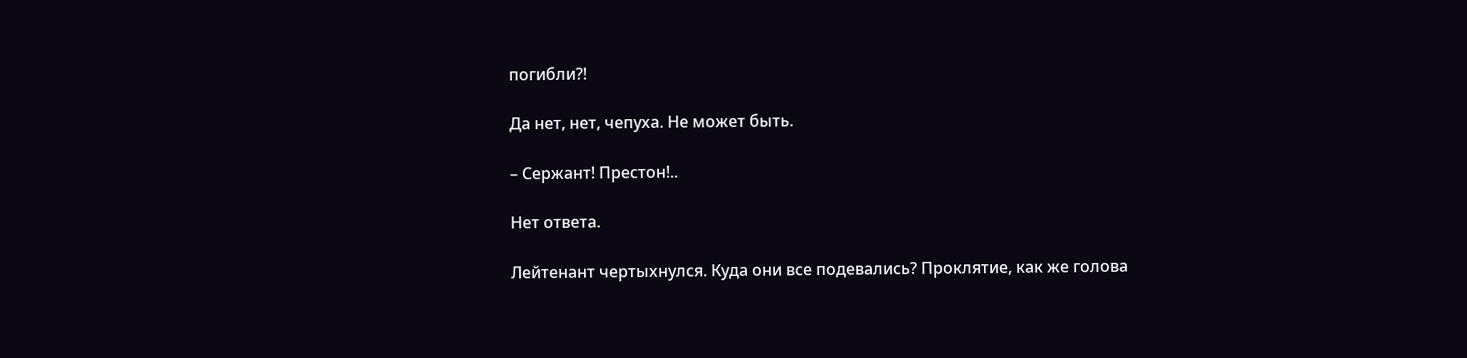погибли?!

Да нет, нет, чепуха. Не может быть.

– Сержант! Престон!..

Нет ответа.

Лейтенант чертыхнулся. Куда они все подевались? Проклятие, как же голова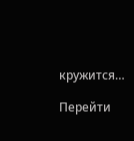кружится…

Перейти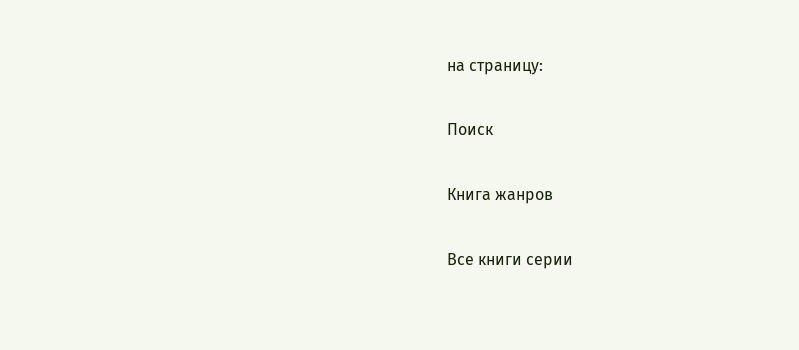на страницу:

Поиск

Книга жанров

Все книги серии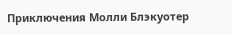Приключения Молли Блэкуотер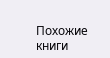Похожие книги